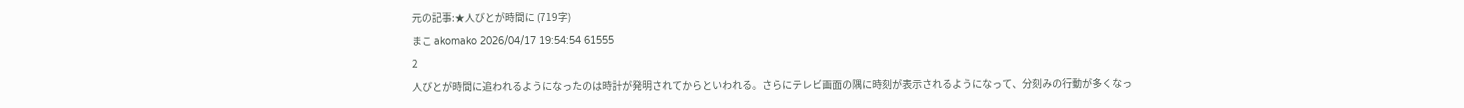元の記事:★人びとが時間に (719字)
まこ akomako 2026/04/17 19:54:54 61555
2
人びとが時間に追われるようになったのは時計が発明されてからといわれる。さらにテレビ画面の隅に時刻が表示されるようになって、分刻みの行動が多くなっ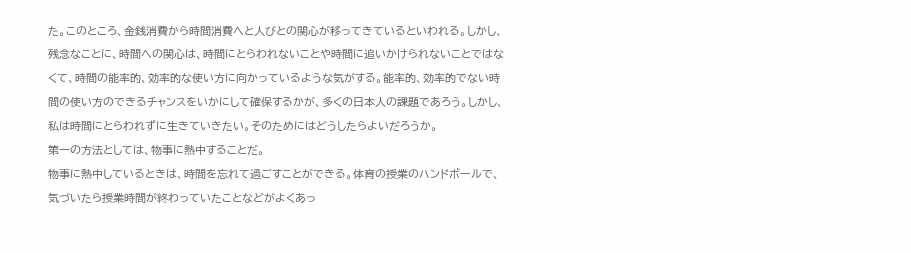た。このところ、金銭消費から時間消費へと人びとの関心が移ってきているといわれる。しかし、残念なことに、時間への関心は、時間にとらわれないことや時間に追いかけられないことではなくて、時間の能率的、効率的な使い方に向かっているような気がする。能率的、効率的でない時間の使い方のできるチャンスをいかにして確保するかが、多くの日本人の課題であろう。しかし、私は時間にとらわれずに生きていきたい。そのためにはどうしたらよいだろうか。
第一の方法としては、物事に熱中することだ。
物事に熱中しているときは、時間を忘れて過ごすことができる。体育の授業のハンドボールで、気づいたら授業時間が終わっていたことなどがよくあっ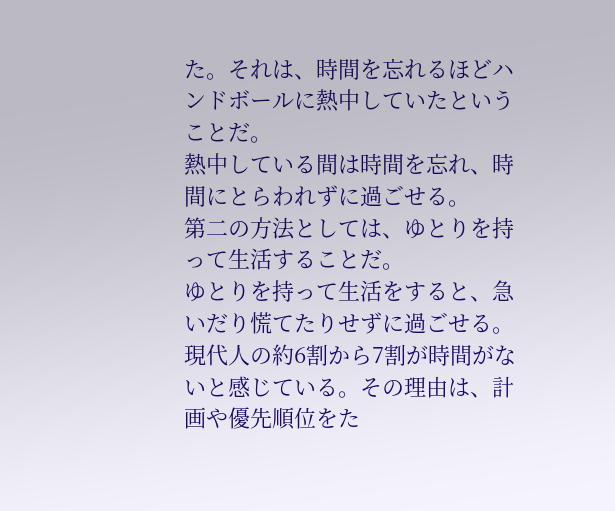た。それは、時間を忘れるほどハンドボールに熱中していたということだ。
熱中している間は時間を忘れ、時間にとらわれずに過ごせる。
第二の方法としては、ゆとりを持って生活することだ。
ゆとりを持って生活をすると、急いだり慌てたりせずに過ごせる。
現代人の約6割から7割が時間がないと感じている。その理由は、計画や優先順位をた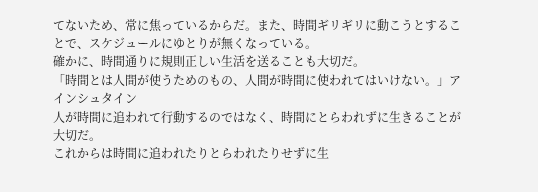てないため、常に焦っているからだ。また、時間ギリギリに動こうとすることで、スケジュールにゆとりが無くなっている。
確かに、時間通りに規則正しい生活を送ることも大切だ。
「時間とは人間が使うためのもの、人間が時間に使われてはいけない。」アインシュタイン
人が時間に追われて行動するのではなく、時間にとらわれずに生きることが大切だ。
これからは時間に追われたりとらわれたりせずに生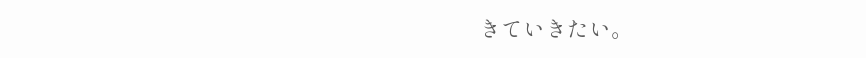きていきたい。